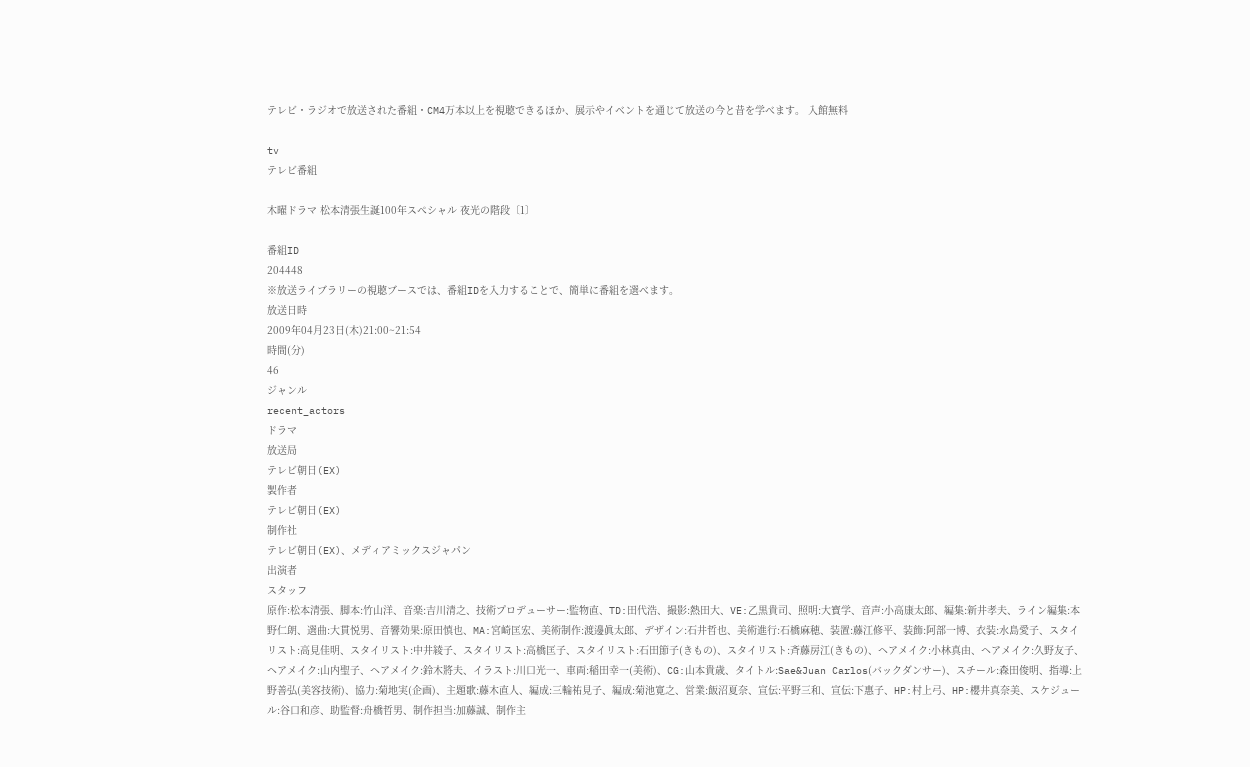テレビ・ラジオで放送された番組・CM4万本以上を視聴できるほか、展示やイベントを通じて放送の今と昔を学べます。 入館無料

tv
テレビ番組

木曜ドラマ 松本清張生誕100年スペシャル 夜光の階段〔1〕

番組ID
204448
※放送ライブラリーの視聴ブースでは、番組IDを入力することで、簡単に番組を選べます。
放送日時
2009年04月23日(木)21:00~21:54
時間(分)
46
ジャンル
recent_actors
ドラマ
放送局
テレビ朝日(EX)
製作者
テレビ朝日(EX)
制作社
テレビ朝日(EX)、メディアミックスジャパン
出演者
スタッフ
原作:松本清張、脚本:竹山洋、音楽:吉川清之、技術プロデューサー:監物直、TD:田代浩、撮影:熱田大、VE:乙黒貴司、照明:大寳学、音声:小高康太郎、編集:新井孝夫、ライン編集:本野仁朗、選曲:大貫悦男、音響効果:原田慎也、MA:宮崎匡宏、美術制作:渡邊眞太郎、デザイン:石井哲也、美術進行:石橋麻穂、装置:藤江修平、装飾:阿部一博、衣装:水島愛子、スタイリスト:高見佳明、スタイリスト:中井綾子、スタイリスト:高橋匡子、スタイリスト:石田節子(きもの)、スタイリスト:斉藤房江(きもの)、ヘアメイク:小林真由、ヘアメイク:久野友子、ヘアメイク:山内聖子、ヘアメイク:鈴木將夫、イラスト:川口光一、車両:稲田幸一(美術)、CG:山本貴歳、タイトル:Sae&Juan Carlos(バックダンサー)、スチール:森田俊明、指導:上野善弘(美容技術)、協力:菊地実(企画)、主題歌:藤木直人、編成:三輪祐見子、編成:菊池寛之、営業:飯沼夏奈、宣伝:平野三和、宣伝:下惠子、HP:村上弓、HP:櫻井真奈美、スケジュール:谷口和彦、助監督:舟橋哲男、制作担当:加藤誠、制作主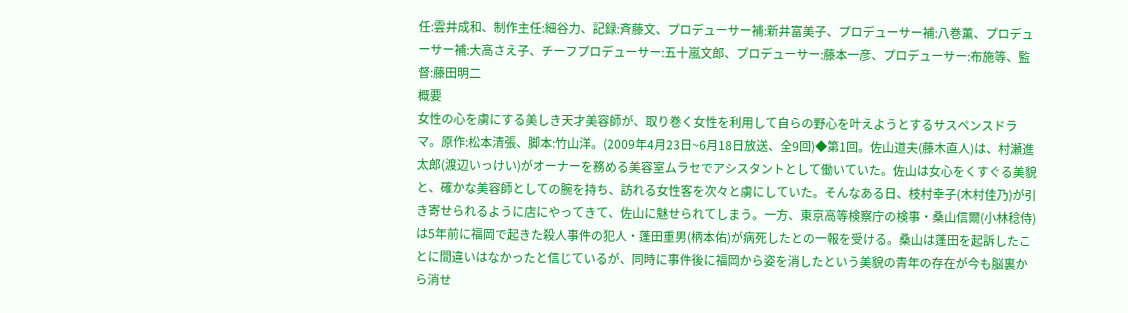任:雲井成和、制作主任:細谷力、記録:斉藤文、プロデューサー補:新井富美子、プロデューサー補:八巻薫、プロデューサー補:大高さえ子、チーフプロデューサー:五十嵐文郎、プロデューサー:藤本一彦、プロデューサー:布施等、監督:藤田明二
概要
女性の心を虜にする美しき天才美容師が、取り巻く女性を利用して自らの野心を叶えようとするサスペンスドラマ。原作:松本清張、脚本:竹山洋。(2009年4月23日~6月18日放送、全9回)◆第1回。佐山道夫(藤木直人)は、村瀬進太郎(渡辺いっけい)がオーナーを務める美容室ムラセでアシスタントとして働いていた。佐山は女心をくすぐる美貌と、確かな美容師としての腕を持ち、訪れる女性客を次々と虜にしていた。そんなある日、枝村幸子(木村佳乃)が引き寄せられるように店にやってきて、佐山に魅せられてしまう。一方、東京高等検察庁の検事・桑山信爾(小林稔侍)は5年前に福岡で起きた殺人事件の犯人・蓬田重男(柄本佑)が病死したとの一報を受ける。桑山は蓬田を起訴したことに間違いはなかったと信じているが、同時に事件後に福岡から姿を消したという美貌の青年の存在が今も脳裏から消せ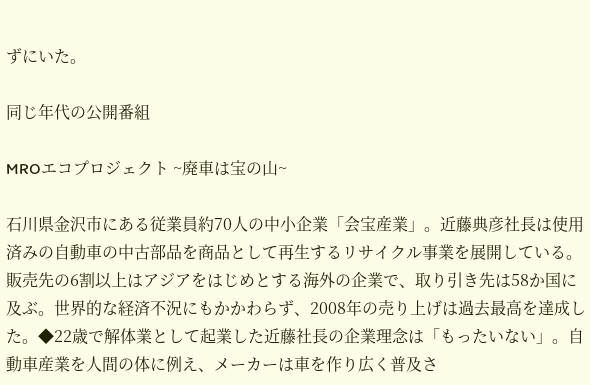ずにいた。

同じ年代の公開番組

MROエコプロジェクト ~廃車は宝の山~

石川県金沢市にある従業員約70人の中小企業「会宝産業」。近藤典彦社長は使用済みの自動車の中古部品を商品として再生するリサイクル事業を展開している。販売先の6割以上はアジアをはじめとする海外の企業で、取り引き先は58か国に及ぶ。世界的な経済不況にもかかわらず、2008年の売り上げは過去最高を達成した。◆22歳で解体業として起業した近藤社長の企業理念は「もったいない」。自動車産業を人間の体に例え、メーカーは車を作り広く普及さ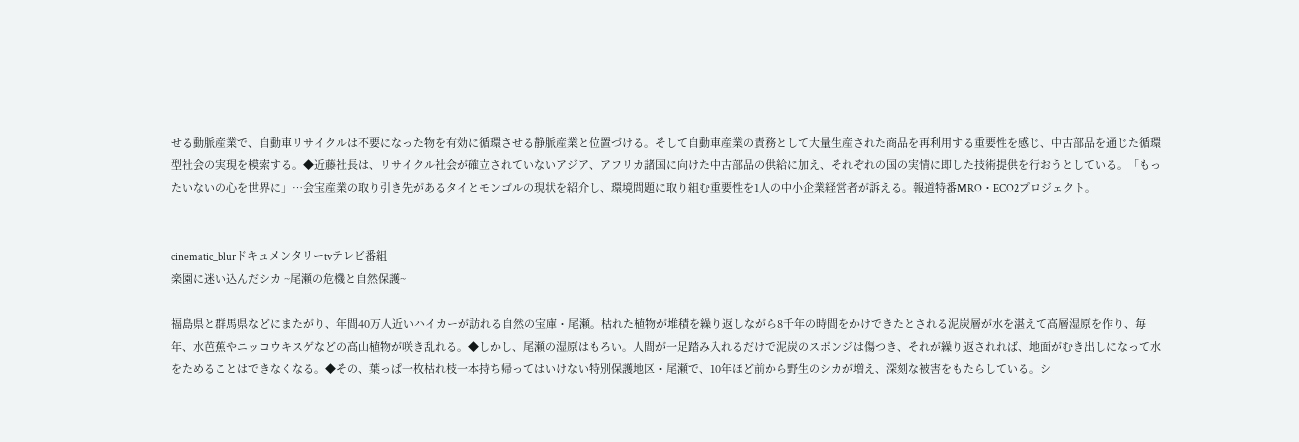せる動脈産業で、自動車リサイクルは不要になった物を有効に循環させる静脈産業と位置づける。そして自動車産業の責務として大量生産された商品を再利用する重要性を感じ、中古部品を通じた循環型社会の実現を模索する。◆近藤社長は、リサイクル社会が確立されていないアジア、アフリカ諸国に向けた中古部品の供給に加え、それぞれの国の実情に即した技術提供を行おうとしている。「もったいないの心を世界に」…会宝産業の取り引き先があるタイとモンゴルの現状を紹介し、環境問題に取り組む重要性を1人の中小企業経営者が訴える。報道特番MRO・ECO2プロジェクト。


cinematic_blurドキュメンタリーtvテレビ番組
楽園に迷い込んだシカ ~尾瀬の危機と自然保護~

福島県と群馬県などにまたがり、年間40万人近いハイカーが訪れる自然の宝庫・尾瀬。枯れた植物が堆積を繰り返しながら8千年の時間をかけできたとされる泥炭層が水を湛えて高層湿原を作り、毎年、水芭蕉やニッコウキスゲなどの高山植物が咲き乱れる。◆しかし、尾瀬の湿原はもろい。人間が一足踏み入れるだけで泥炭のスポンジは傷つき、それが繰り返されれば、地面がむき出しになって水をためることはできなくなる。◆その、葉っぱ一枚枯れ枝一本持ち帰ってはいけない特別保護地区・尾瀬で、10年ほど前から野生のシカが増え、深刻な被害をもたらしている。シ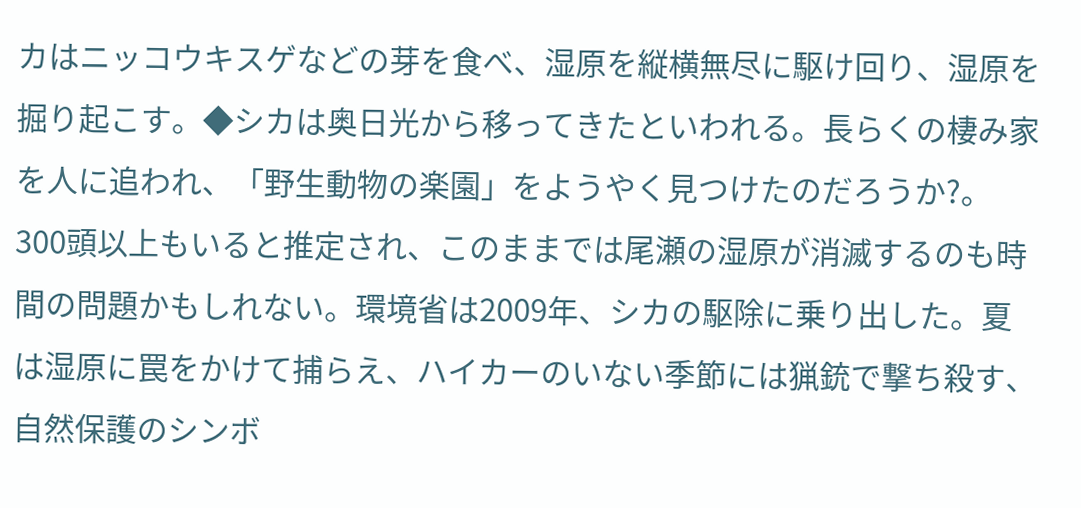カはニッコウキスゲなどの芽を食べ、湿原を縦横無尽に駆け回り、湿原を掘り起こす。◆シカは奥日光から移ってきたといわれる。長らくの棲み家を人に追われ、「野生動物の楽園」をようやく見つけたのだろうか?。300頭以上もいると推定され、このままでは尾瀬の湿原が消滅するのも時間の問題かもしれない。環境省は2009年、シカの駆除に乗り出した。夏は湿原に罠をかけて捕らえ、ハイカーのいない季節には猟銃で撃ち殺す、自然保護のシンボ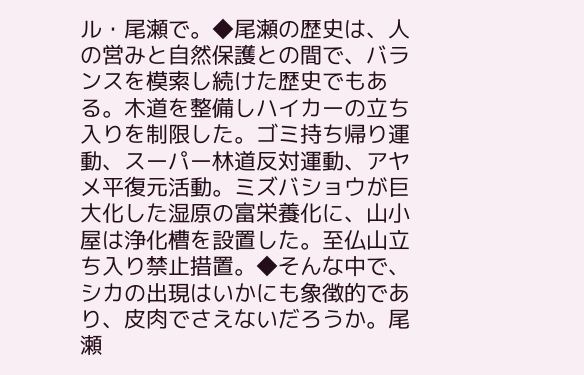ル・尾瀬で。◆尾瀬の歴史は、人の営みと自然保護との間で、バランスを模索し続けた歴史でもある。木道を整備しハイカーの立ち入りを制限した。ゴミ持ち帰り運動、スーパー林道反対運動、アヤメ平復元活動。ミズバショウが巨大化した湿原の富栄養化に、山小屋は浄化槽を設置した。至仏山立ち入り禁止措置。◆そんな中で、シカの出現はいかにも象徴的であり、皮肉でさえないだろうか。尾瀬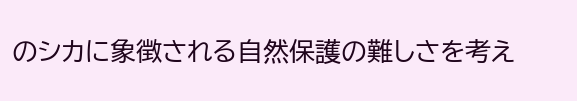のシカに象徴される自然保護の難しさを考え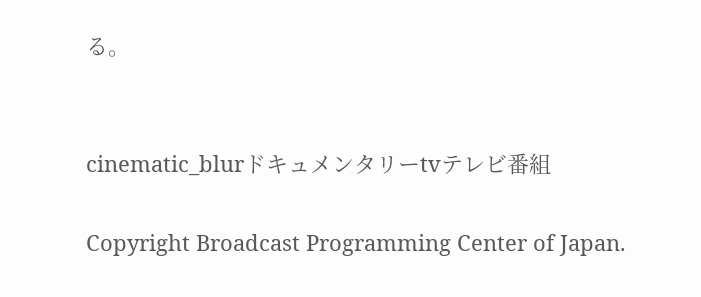る。


cinematic_blurドキュメンタリーtvテレビ番組

Copyright Broadcast Programming Center of Japan.